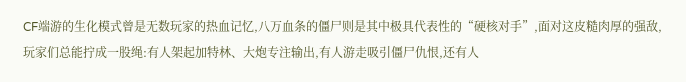CF端游的生化模式曾是无数玩家的热血记忆,八万血条的僵尸则是其中极具代表性的“硬核对手”,面对这皮糙肉厚的强敌,玩家们总能拧成一股绳:有人架起加特林、大炮专注输出,有人游走吸引僵尸仇恨,还有人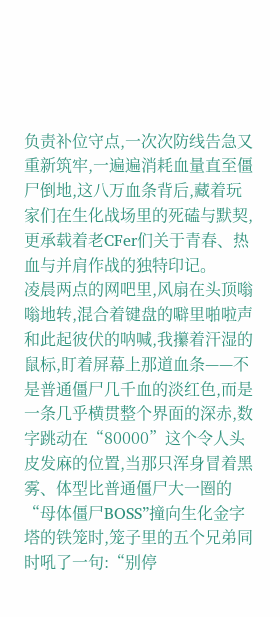负责补位守点,一次次防线告急又重新筑牢,一遍遍消耗血量直至僵尸倒地,这八万血条背后,藏着玩家们在生化战场里的死磕与默契,更承载着老CFer们关于青春、热血与并肩作战的独特印记。
凌晨两点的网吧里,风扇在头顶嗡嗡地转,混合着键盘的噼里啪啦声和此起彼伏的呐喊,我攥着汗湿的鼠标,盯着屏幕上那道血条——不是普通僵尸几千血的淡红色,而是一条几乎横贯整个界面的深赤,数字跳动在“80000”这个令人头皮发麻的位置,当那只浑身冒着黑雾、体型比普通僵尸大一圈的“母体僵尸BOSS”撞向生化金字塔的铁笼时,笼子里的五个兄弟同时吼了一句:“别停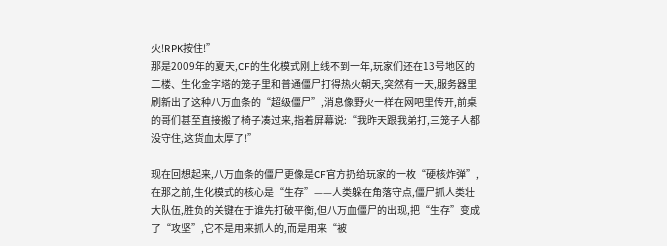火!RPK按住!”
那是2009年的夏天,CF的生化模式刚上线不到一年,玩家们还在13号地区的二楼、生化金字塔的笼子里和普通僵尸打得热火朝天,突然有一天,服务器里刷新出了这种八万血条的“超级僵尸”,消息像野火一样在网吧里传开,前桌的哥们甚至直接搬了椅子凑过来,指着屏幕说:“我昨天跟我弟打,三笼子人都没守住,这货血太厚了!”

现在回想起来,八万血条的僵尸更像是CF官方扔给玩家的一枚“硬核炸弹”,在那之前,生化模式的核心是“生存”——人类躲在角落守点,僵尸抓人类壮大队伍,胜负的关键在于谁先打破平衡,但八万血僵尸的出现,把“生存”变成了“攻坚”,它不是用来抓人的,而是用来“被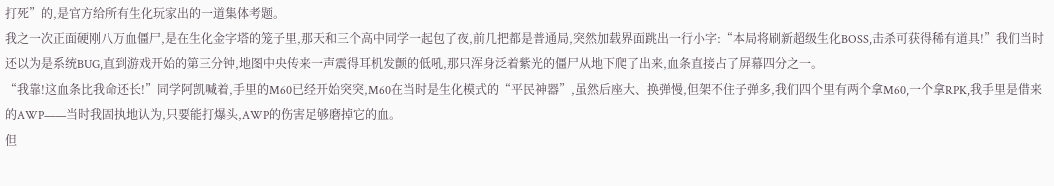打死”的,是官方给所有生化玩家出的一道集体考题。
我之一次正面硬刚八万血僵尸,是在生化金字塔的笼子里,那天和三个高中同学一起包了夜,前几把都是普通局,突然加载界面跳出一行小字:“本局将刷新超级生化BOSS,击杀可获得稀有道具!”我们当时还以为是系统BUG,直到游戏开始的第三分钟,地图中央传来一声震得耳机发颤的低吼,那只浑身泛着紫光的僵尸从地下爬了出来,血条直接占了屏幕四分之一。
“我靠!这血条比我命还长!”同学阿凯喊着,手里的M60已经开始突突,M60在当时是生化模式的“平民神器”,虽然后座大、换弹慢,但架不住子弹多,我们四个里有两个拿M60,一个拿RPK,我手里是借来的AWP——当时我固执地认为,只要能打爆头,AWP的伤害足够磨掉它的血。
但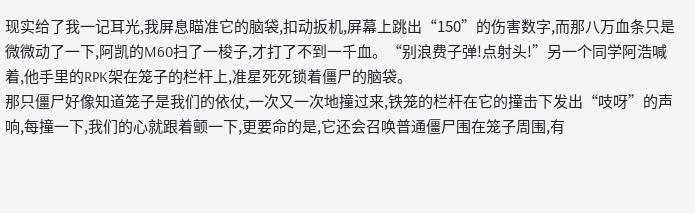现实给了我一记耳光,我屏息瞄准它的脑袋,扣动扳机,屏幕上跳出“150”的伤害数字,而那八万血条只是微微动了一下,阿凯的M60扫了一梭子,才打了不到一千血。“别浪费子弹!点射头!”另一个同学阿浩喊着,他手里的RPK架在笼子的栏杆上,准星死死锁着僵尸的脑袋。
那只僵尸好像知道笼子是我们的依仗,一次又一次地撞过来,铁笼的栏杆在它的撞击下发出“吱呀”的声响,每撞一下,我们的心就跟着颤一下,更要命的是,它还会召唤普通僵尸围在笼子周围,有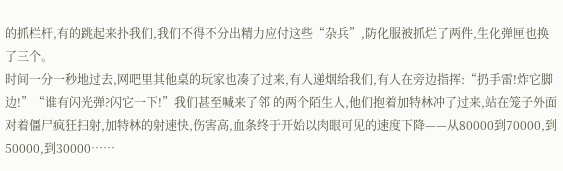的抓栏杆,有的跳起来扑我们,我们不得不分出精力应付这些“杂兵”,防化服被抓烂了两件,生化弹匣也换了三个。
时间一分一秒地过去,网吧里其他桌的玩家也凑了过来,有人递烟给我们,有人在旁边指挥:“扔手雷!炸它脚边!”“谁有闪光弹?闪它一下!”我们甚至喊来了邻 的两个陌生人,他们抱着加特林冲了过来,站在笼子外面对着僵尸疯狂扫射,加特林的射速快,伤害高,血条终于开始以肉眼可见的速度下降——从80000到70000,到50000,到30000……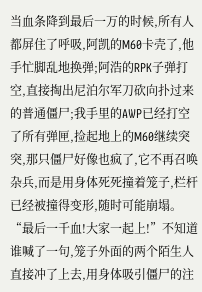当血条降到最后一万的时候,所有人都屏住了呼吸,阿凯的M60卡壳了,他手忙脚乱地换弹;阿浩的RPK子弹打空,直接掏出尼泊尔军刀砍向扑过来的普通僵尸;我手里的AWP已经打空了所有弹匣,捡起地上的M60继续突突,那只僵尸好像也疯了,它不再召唤杂兵,而是用身体死死撞着笼子,栏杆已经被撞得变形,随时可能崩塌。
“最后一千血!大家一起上!”不知道谁喊了一句,笼子外面的两个陌生人直接冲了上去,用身体吸引僵尸的注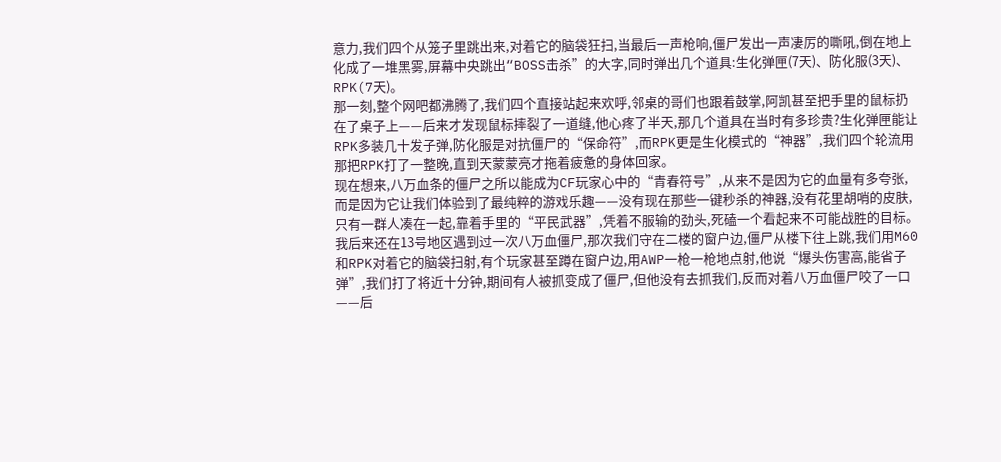意力,我们四个从笼子里跳出来,对着它的脑袋狂扫,当最后一声枪响,僵尸发出一声凄厉的嘶吼,倒在地上化成了一堆黑雾,屏幕中央跳出“BOSS击杀”的大字,同时弹出几个道具:生化弹匣(7天)、防化服(3天)、RPK(7天)。
那一刻,整个网吧都沸腾了,我们四个直接站起来欢呼,邻桌的哥们也跟着鼓掌,阿凯甚至把手里的鼠标扔在了桌子上——后来才发现鼠标摔裂了一道缝,他心疼了半天,那几个道具在当时有多珍贵?生化弹匣能让RPK多装几十发子弹,防化服是对抗僵尸的“保命符”,而RPK更是生化模式的“神器”,我们四个轮流用那把RPK打了一整晚,直到天蒙蒙亮才拖着疲惫的身体回家。
现在想来,八万血条的僵尸之所以能成为CF玩家心中的“青春符号”,从来不是因为它的血量有多夸张,而是因为它让我们体验到了最纯粹的游戏乐趣——没有现在那些一键秒杀的神器,没有花里胡哨的皮肤,只有一群人凑在一起,靠着手里的“平民武器”,凭着不服输的劲头,死磕一个看起来不可能战胜的目标。
我后来还在13号地区遇到过一次八万血僵尸,那次我们守在二楼的窗户边,僵尸从楼下往上跳,我们用M60和RPK对着它的脑袋扫射,有个玩家甚至蹲在窗户边,用AWP一枪一枪地点射,他说“爆头伤害高,能省子弹”,我们打了将近十分钟,期间有人被抓变成了僵尸,但他没有去抓我们,反而对着八万血僵尸咬了一口——后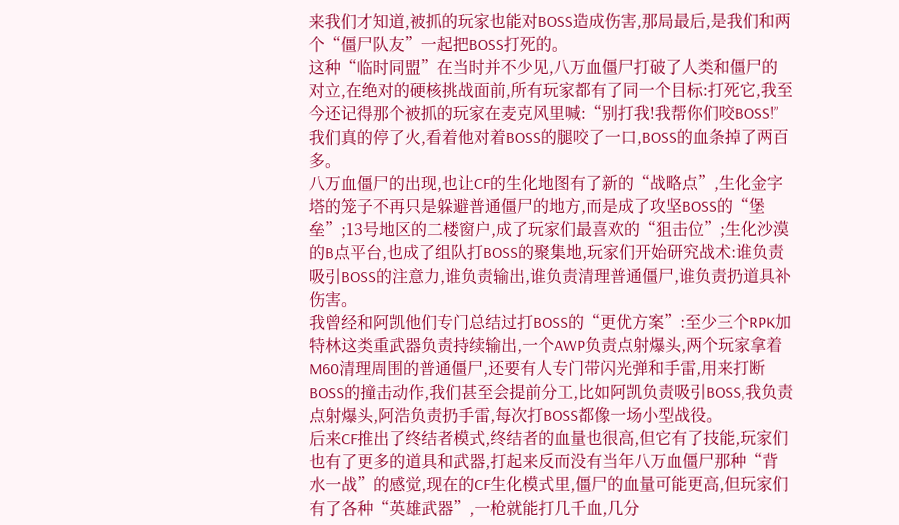来我们才知道,被抓的玩家也能对BOSS造成伤害,那局最后,是我们和两个“僵尸队友”一起把BOSS打死的。
这种“临时同盟”在当时并不少见,八万血僵尸打破了人类和僵尸的对立,在绝对的硬核挑战面前,所有玩家都有了同一个目标:打死它,我至今还记得那个被抓的玩家在麦克风里喊:“别打我!我帮你们咬BOSS!”我们真的停了火,看着他对着BOSS的腿咬了一口,BOSS的血条掉了两百多。
八万血僵尸的出现,也让CF的生化地图有了新的“战略点”,生化金字塔的笼子不再只是躲避普通僵尸的地方,而是成了攻坚BOSS的“堡垒”;13号地区的二楼窗户,成了玩家们最喜欢的“狙击位”;生化沙漠的B点平台,也成了组队打BOSS的聚集地,玩家们开始研究战术:谁负责吸引BOSS的注意力,谁负责输出,谁负责清理普通僵尸,谁负责扔道具补伤害。
我曾经和阿凯他们专门总结过打BOSS的“更优方案”:至少三个RPK加特林这类重武器负责持续输出,一个AWP负责点射爆头,两个玩家拿着M60清理周围的普通僵尸,还要有人专门带闪光弹和手雷,用来打断BOSS的撞击动作,我们甚至会提前分工,比如阿凯负责吸引BOSS,我负责点射爆头,阿浩负责扔手雷,每次打BOSS都像一场小型战役。
后来CF推出了终结者模式,终结者的血量也很高,但它有了技能,玩家们也有了更多的道具和武器,打起来反而没有当年八万血僵尸那种“背水一战”的感觉,现在的CF生化模式里,僵尸的血量可能更高,但玩家们有了各种“英雄武器”,一枪就能打几千血,几分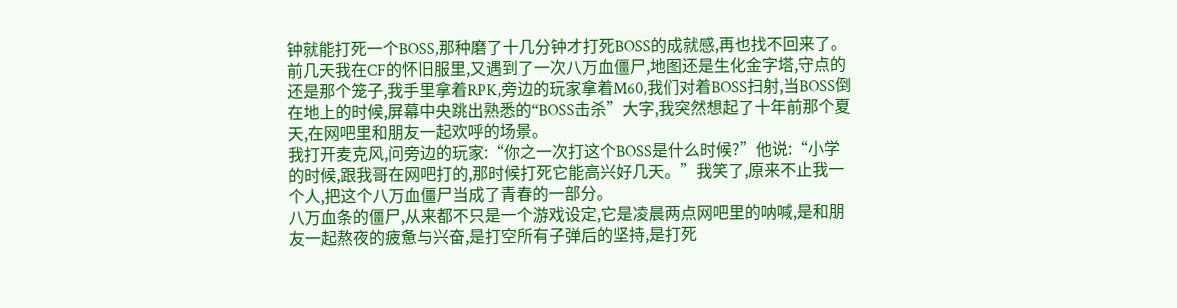钟就能打死一个BOSS,那种磨了十几分钟才打死BOSS的成就感,再也找不回来了。
前几天我在CF的怀旧服里,又遇到了一次八万血僵尸,地图还是生化金字塔,守点的还是那个笼子,我手里拿着RPK,旁边的玩家拿着M60,我们对着BOSS扫射,当BOSS倒在地上的时候,屏幕中央跳出熟悉的“BOSS击杀”大字,我突然想起了十年前那个夏天,在网吧里和朋友一起欢呼的场景。
我打开麦克风,问旁边的玩家:“你之一次打这个BOSS是什么时候?”他说:“小学的时候,跟我哥在网吧打的,那时候打死它能高兴好几天。”我笑了,原来不止我一个人,把这个八万血僵尸当成了青春的一部分。
八万血条的僵尸,从来都不只是一个游戏设定,它是凌晨两点网吧里的呐喊,是和朋友一起熬夜的疲惫与兴奋,是打空所有子弹后的坚持,是打死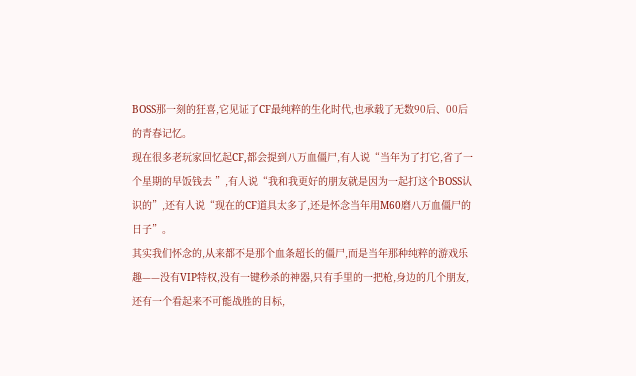BOSS那一刻的狂喜,它见证了CF最纯粹的生化时代,也承载了无数90后、00后的青春记忆。
现在很多老玩家回忆起CF,都会提到八万血僵尸,有人说“当年为了打它,省了一个星期的早饭钱去 ”,有人说“我和我更好的朋友就是因为一起打这个BOSS认识的”,还有人说“现在的CF道具太多了,还是怀念当年用M60磨八万血僵尸的日子”。
其实我们怀念的,从来都不是那个血条超长的僵尸,而是当年那种纯粹的游戏乐趣——没有VIP特权,没有一键秒杀的神器,只有手里的一把枪,身边的几个朋友,还有一个看起来不可能战胜的目标,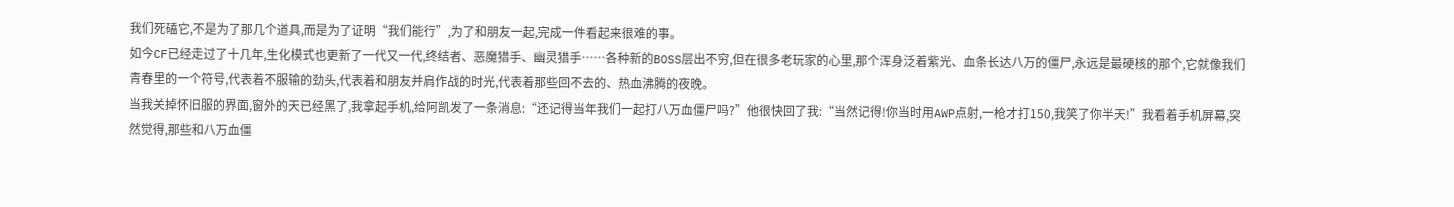我们死磕它,不是为了那几个道具,而是为了证明“我们能行”,为了和朋友一起,完成一件看起来很难的事。
如今CF已经走过了十几年,生化模式也更新了一代又一代,终结者、恶魔猎手、幽灵猎手……各种新的BOSS层出不穷,但在很多老玩家的心里,那个浑身泛着紫光、血条长达八万的僵尸,永远是最硬核的那个,它就像我们青春里的一个符号,代表着不服输的劲头,代表着和朋友并肩作战的时光,代表着那些回不去的、热血沸腾的夜晚。
当我关掉怀旧服的界面,窗外的天已经黑了,我拿起手机,给阿凯发了一条消息:“还记得当年我们一起打八万血僵尸吗?”他很快回了我:“当然记得!你当时用AWP点射,一枪才打150,我笑了你半天!”我看着手机屏幕,突然觉得,那些和八万血僵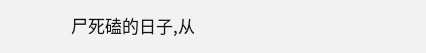尸死磕的日子,从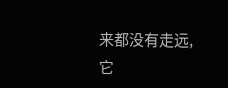来都没有走远,它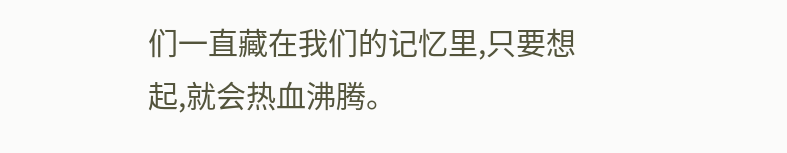们一直藏在我们的记忆里,只要想起,就会热血沸腾。